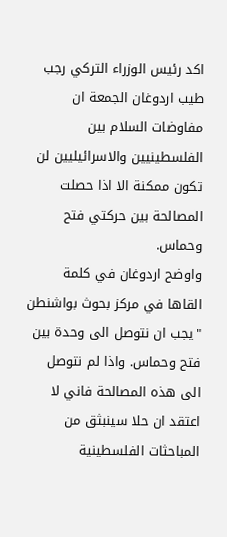اكد رئيس الوزراء التركي رجب طيب اردوغان الجمعة ان مفاوضات السلام بين الفلسطينيين والاسرائيليين لن تكون ممكنة الا اذا حصلت المصالحة بين حركتي فتح وحماس.
واوضح اردوغان في كلمة القاها في مركز بحوث بواشنطن "يجب ان نتوصل الى وحدة بين فتح وحماس. واذا لم نتوصل الى هذه المصالحة فاني لا اعتقد ان حلا سينبثق من المباحثات الفلسطينية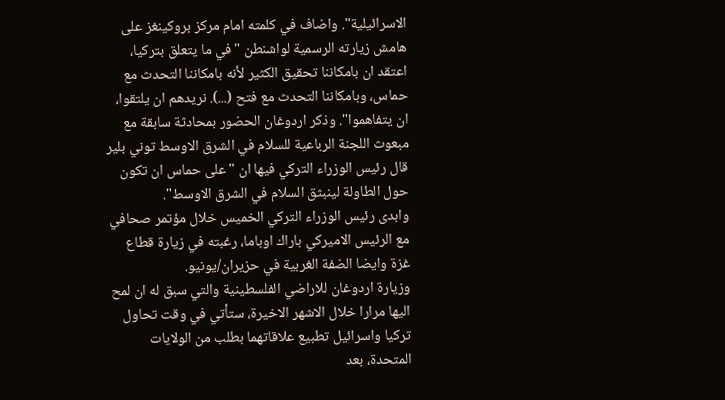الاسرائيلية". واضاف في كلمته امام مركز بروكينغز على هامش زيارته الرسمية لواشنطن "في ما يتعلق بتركيا، اعتقد ان بامكاننا تحقيق الكثير لأنه بامكاننا التحدث مع حماس، وبامكاننا التحدث مع فتح (...). نريدهم ان يلتقوا، ان يتفاهموا". وذكر اردوغان الحضور بمحادثة سابقة مع مبعوث اللجنة الرباعية للسلام في الشرق الاوسط توني بلير قال رئيس الوزراء التركي فيها ان "على حماس ان تكون حول الطاولة لينبثق السلام في الشرق الاوسط".
وابدى رئيس الوزراء التركي الخميس خلال مؤتمر صحافي مع الرئيس الاميركي باراك اوباما، رغبته في زيارة قطاع غزة وايضا الضفة الغربية في حزيران/يونيو.
وزيارة اردوغان للاراضي الفلسطينية والتي سبق له ان لمح اليها مرارا خلال الاشهر الاخيرة، ستأتي في وقت تحاول تركيا واسرائيل تطبيع علاقاتهما بطلب من الولايات المتحدة، بعد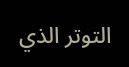التوتر الذي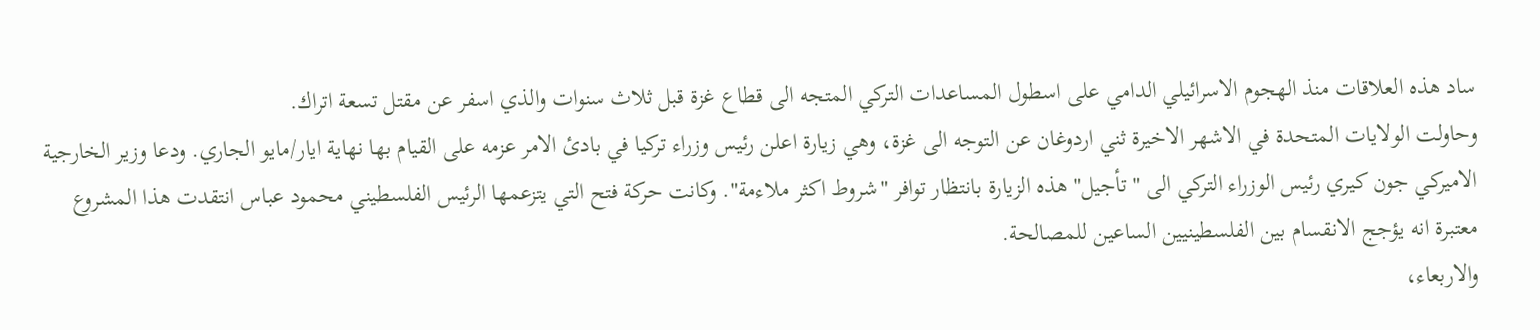ساد هذه العلاقات منذ الهجوم الاسرائيلي الدامي على اسطول المساعدات التركي المتجه الى قطاع غزة قبل ثلاث سنوات والذي اسفر عن مقتل تسعة اتراك.
وحاولت الولايات المتحدة في الاشهر الاخيرة ثني اردوغان عن التوجه الى غزة، وهي زيارة اعلن رئيس وزراء تركيا في بادئ الامر عزمه على القيام بها نهاية ايار/مايو الجاري. ودعا وزير الخارجية الاميركي جون كيري رئيس الوزراء التركي الى "تأجيل" هذه الزيارة بانتظار توافر "شروط اكثر ملاءمة". وكانت حركة فتح التي يتزعمها الرئيس الفلسطيني محمود عباس انتقدت هذا المشروع معتبرة انه يؤجج الانقسام بين الفلسطينيين الساعين للمصالحة.
والاربعاء،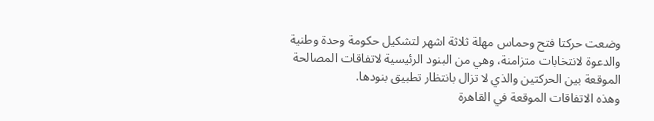وضعت حركتا فتح وحماس مهلة ثلاثة اشهر لتشكيل حكومة وحدة وطنية والدعوة لانتخابات متزامنة، وهي من البنود الرئيسية لاتفاقات المصالحة الموقعة بين الحركتين والذي لا تزال بانتظار تطبيق بنودها.
وهذه الاتفاقات الموقعة في القاهرة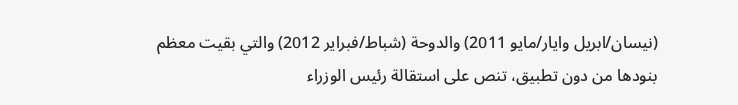(نيسان/ابريل وايار/مايو 2011) والدوحة (شباط/فبراير 2012) والتي بقيت معظم بنودها من دون تطبيق، تنص على استقالة رئيس الوزراء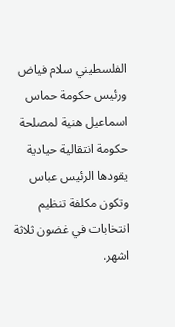الفلسطيني سلام فياض ورئيس حكومة حماس اسماعيل هنية لمصلحة حكومة انتقالية حيادية يقودها الرئيس عباس وتكون مكلفة تنظيم انتخابات في غضون ثلاثة اشهر.